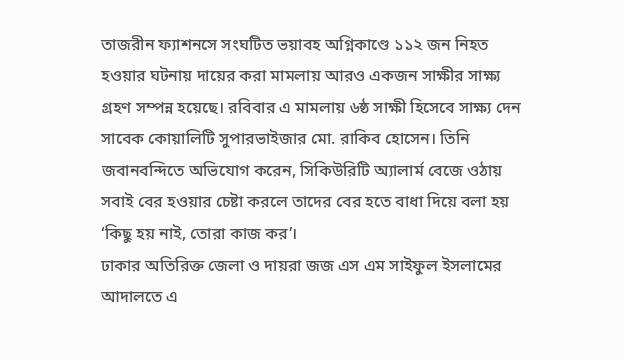তাজরীন ফ্যাশনসে সংঘটিত ভয়াবহ অগ্নিকাণ্ডে ১১২ জন নিহত হওয়ার ঘটনায় দায়ের করা মামলায় আরও একজন সাক্ষীর সাক্ষ্য গ্রহণ সম্পন্ন হয়েছে। রবিবার এ মামলায় ৬ষ্ঠ সাক্ষী হিসেবে সাক্ষ্য দেন সাবেক কোয়ালিটি সুপারভাইজার মো. রাকিব হোসেন। তিনি জবানবন্দিতে অভিযোগ করেন, সিকিউরিটি অ্যালার্ম বেজে ওঠায় সবাই বের হওয়ার চেষ্টা করলে তাদের বের হতে বাধা দিয়ে বলা হয় ‘কিছু হয় নাই, তোরা কাজ কর’।
ঢাকার অতিরিক্ত জেলা ও দায়রা জজ এস এম সাইফুল ইসলামের আদালতে এ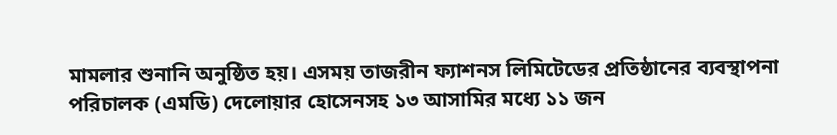মামলার শুনানি অনুষ্ঠিত হয়। এসময় তাজরীন ফ্যাশনস লিমিটেডের প্রতিষ্ঠানের ব্যবস্থাপনা পরিচালক (এমডি) দেলোয়ার হোসেনসহ ১৩ আসামির মধ্যে ১১ জন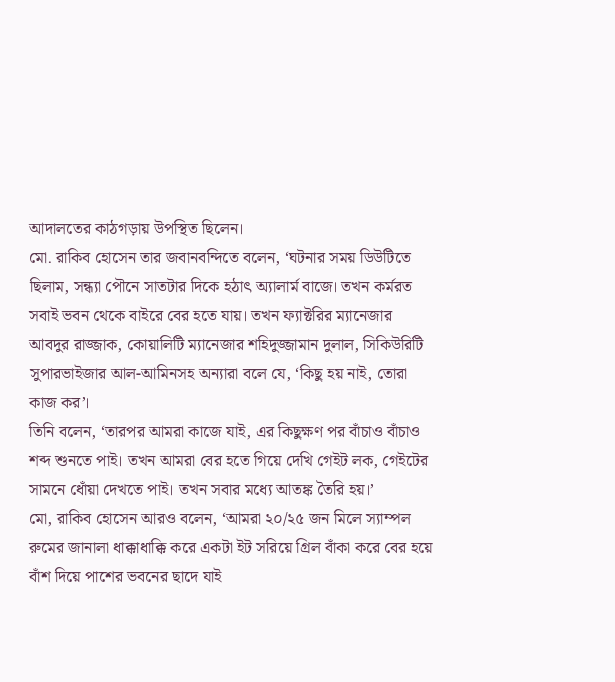আদালতের কাঠগড়ায় উপস্থিত ছিলেন।
মো. রাকিব হোসেন তার জবানবন্দিতে বলেন, ‘ঘটনার সময় ডিউটিতে ছিলাম, সন্ধ্যা পৌনে সাতটার দিকে হঠাৎ অ্যালার্ম বাজে। তখন কর্মরত সবাই ভবন থেকে বাইরে বের হতে যায়। তখন ফ্যাক্টরির ম্যানেজার আবদুর রাজ্জাক, কোয়ালিটি ম্যানেজার শহিদুজ্জামান দুলাল, সিকিউরিটি সুপারভাইজার আল-আমিনসহ অন্যারা বলে যে, ‘কিছু হয় নাই, তোরা কাজ কর’।
তিনি বলেন, ‘তারপর আমরা কাজে যাই, এর কিছুক্ষণ পর বাঁচাও বাঁচাও শব্দ শুনতে পাই। তখন আমরা বের হতে গিয়ে দেখি গেইট লক, গেইটের সামনে ধোঁয়া দেখতে পাই। তখন সবার মধ্যে আতঙ্ক তৈরি হয়।’
মো, রাকিব হোসেন আরও বলেন, ‘আমরা ২০/২৫ জন মিলে স্যাম্পল রুমের জানালা ধাক্কাধাক্কি করে একটা ইট সরিয়ে গ্রিল বাঁকা করে বের হয়ে বাঁশ দিয়ে পাশের ভবনের ছাদে যাই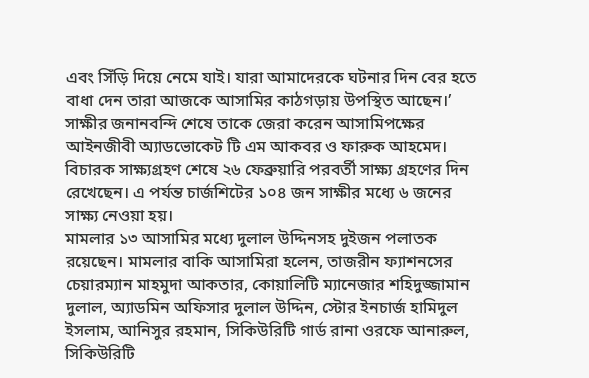এবং সিঁড়ি দিয়ে নেমে যাই। যারা আমাদেরকে ঘটনার দিন বের হতে বাধা দেন তারা আজকে আসামির কাঠগড়ায় উপস্থিত আছেন।’
সাক্ষীর জনানবন্দি শেষে তাকে জেরা করেন আসামিপক্ষের আইনজীবী অ্যাডভোকেট টি এম আকবর ও ফারুক আহমেদ। বিচারক সাক্ষ্যগ্রহণ শেষে ২৬ ফেব্রুয়ারি পরবর্তী সাক্ষ্য গ্রহণের দিন রেখেছেন। এ পর্যন্ত চার্জশিটের ১০৪ জন সাক্ষীর মধ্যে ৬ জনের সাক্ষ্য নেওয়া হয়।
মামলার ১৩ আসামির মধ্যে দুলাল উদ্দিনসহ দুইজন পলাতক রয়েছেন। মামলার বাকি আসামিরা হলেন, তাজরীন ফ্যাশনসের চেয়ারম্যান মাহমুদা আকতার, কোয়ালিটি ম্যানেজার শহিদুজ্জামান দুলাল, অ্যাডমিন অফিসার দুলাল উদ্দিন, স্টোর ইনচার্জ হামিদুল ইসলাম, আনিসুর রহমান, সিকিউরিটি গার্ড রানা ওরফে আনারুল, সিকিউরিটি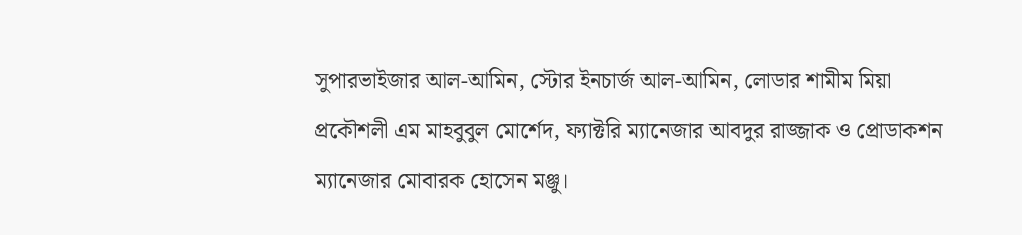সুপারভাইজার আল-আমিন, স্টোর ইনচার্জ আল-আমিন, লোডার শামীম মিয়া প্রকৌশলী এম মাহবুবুল মোর্শেদ, ফ্যাক্টরি ম্যানেজার আবদুর রাজ্জাক ও প্রোডাকশন ম্যানেজার মোবারক হোসেন মঞ্জু।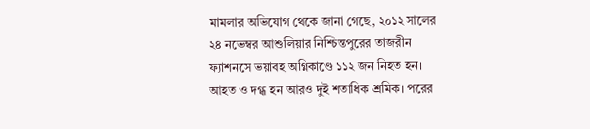মামলার অভিযোগ থেকে জানা গেছে, ২০১২ সালের ২৪ নভেম্বর আশুলিয়ার নিশ্চিন্তপুরের তাজরীন ফ্যাশনসে ভয়াবহ অগ্নিকাণ্ডে ১১২ জন নিহত হন। আহত ও দগ্ধ হন আরও দুই শতাধিক শ্রমিক। পরের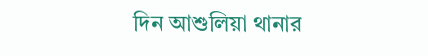দিন আশুলিয়া থানার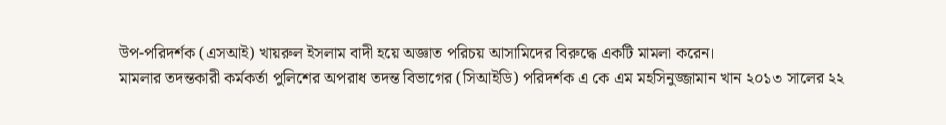উপ-পরিদর্শক (এসআই) খায়রুল ইসলাম বাদী হয়ে অজ্ঞাত পরিচয় আসামিদের বিরুদ্ধে একটি মামলা করেন।
মামলার তদন্তকারী কর্মকর্তা পুলিশের অপরাধ তদন্ত বিভাগের (সিআইডি) পরিদর্শক এ কে এম মহসিনুজ্জামান খান ২০১৩ সালের ২২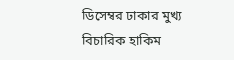ডিসেম্বর ঢাকার মুখ্য বিচারিক হাকিম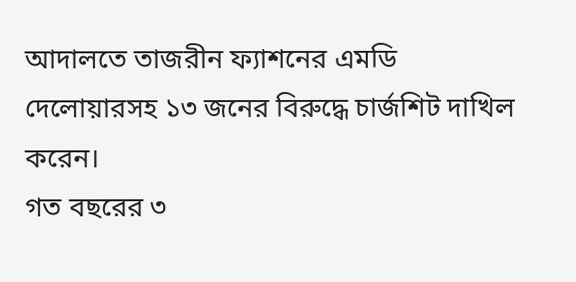আদালতে তাজরীন ফ্যাশনের এমডি দেলোয়ারসহ ১৩ জনের বিরুদ্ধে চার্জশিট দাখিল করেন।
গত বছরের ৩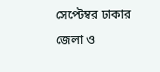সেপ্টেম্বর ঢাকার জেলা ও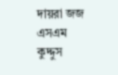দায়রা জজ এসএম কুদ্দুস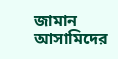জামান আসামিদের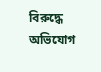বিরুদ্ধে অভিযোগ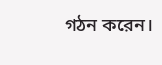গঠন করেন।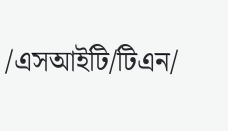/এসআইটি/টিএন/